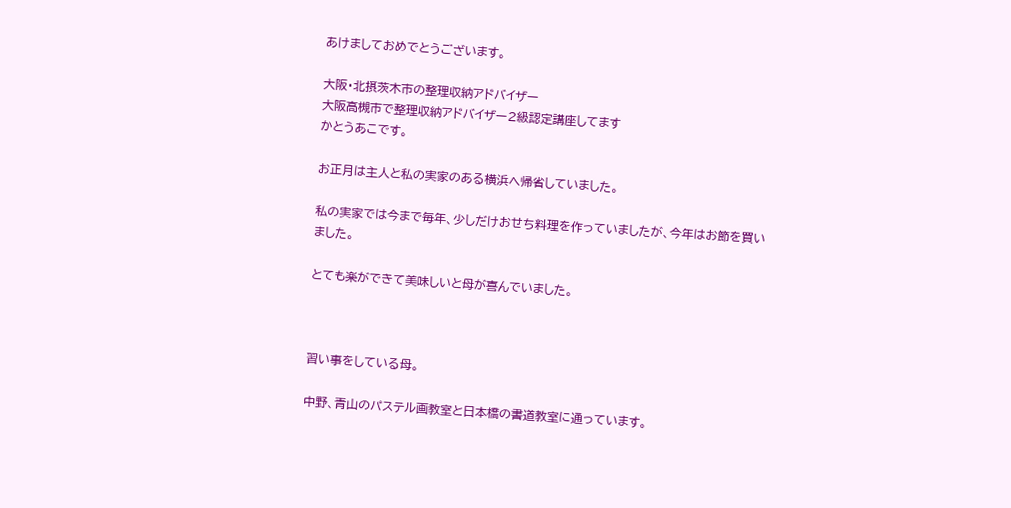あけましておめでとうございます。

大阪・北摂茨木市の整理収納アドバイザー
大阪高槻市で整理収納アドバイザー2級認定講座してます
かとうあこです。

お正月は主人と私の実家のある横浜へ帰省していました。

私の実家では今まで毎年、少しだけおせち料理を作っていましたが、今年はお節を買いました。

とても楽ができて美味しいと母が喜んでいました。



習い事をしている母。

中野、青山のパステル画教室と日本橋の書道教室に通っています。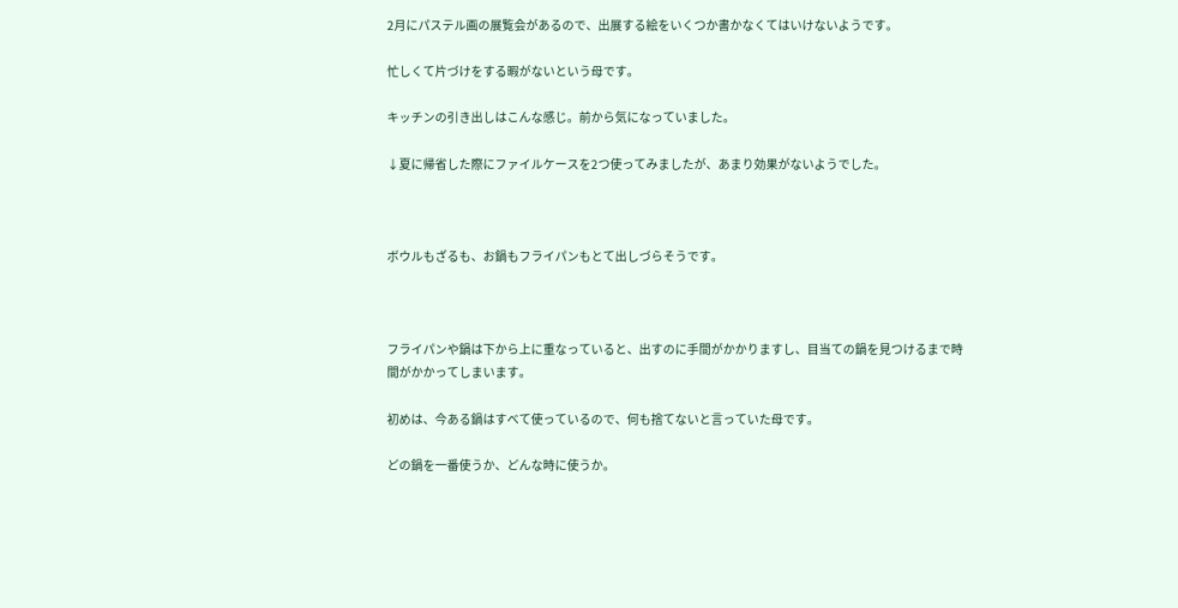2月にパステル画の展覧会があるので、出展する絵をいくつか書かなくてはいけないようです。

忙しくて片づけをする暇がないという母です。

キッチンの引き出しはこんな感じ。前から気になっていました。

↓夏に帰省した際にファイルケースを2つ使ってみましたが、あまり効果がないようでした。



ボウルもざるも、お鍋もフライパンもとて出しづらそうです。



フライパンや鍋は下から上に重なっていると、出すのに手間がかかりますし、目当ての鍋を見つけるまで時間がかかってしまいます。

初めは、今ある鍋はすべて使っているので、何も捨てないと言っていた母です。

どの鍋を一番使うか、どんな時に使うか。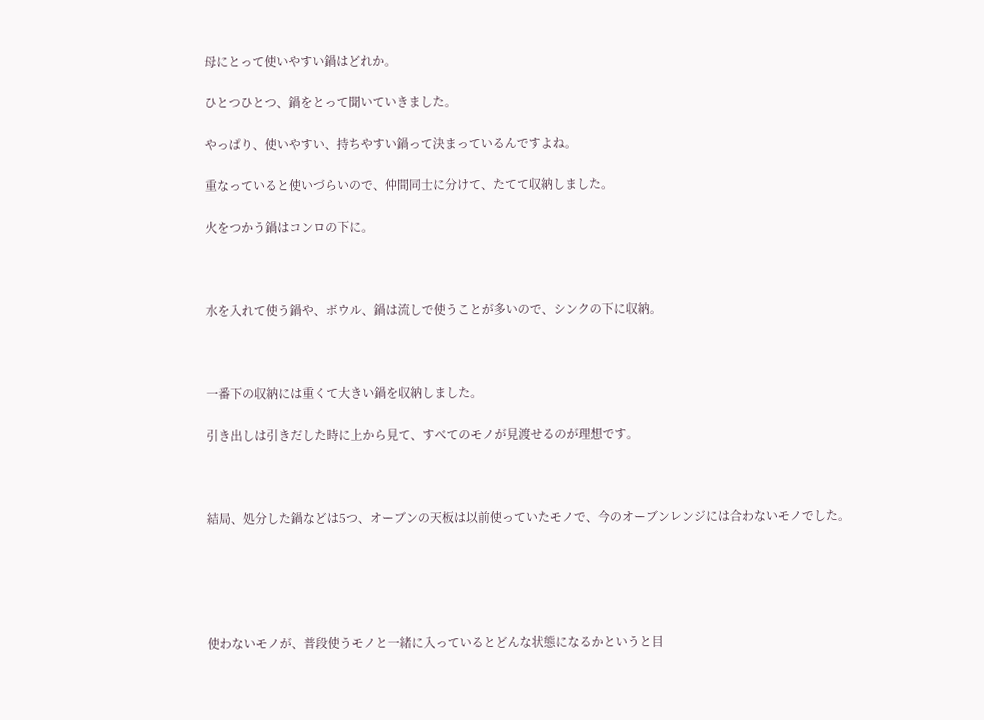母にとって使いやすい鍋はどれか。

ひとつひとつ、鍋をとって聞いていきました。

やっぱり、使いやすい、持ちやすい鍋って決まっているんですよね。

重なっていると使いづらいので、仲間同士に分けて、たてて収納しました。

火をつかう鍋はコンロの下に。



水を入れて使う鍋や、ボウル、鍋は流しで使うことが多いので、シンクの下に収納。



一番下の収納には重くて大きい鍋を収納しました。

引き出しは引きだした時に上から見て、すべてのモノが見渡せるのが理想です。



結局、処分した鍋などは5つ、オーブンの天板は以前使っていたモノで、今のオーブンレンジには合わないモノでした。





使わないモノが、普段使うモノと一緒に入っているとどんな状態になるかというと目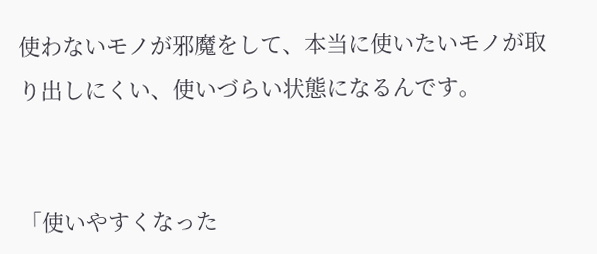使わないモノが邪魔をして、本当に使いたいモノが取り出しにくい、使いづらい状態になるんです。


「使いやすくなった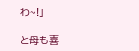わ~!」

と母も喜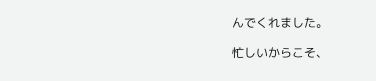んでくれました。

忙しいからこそ、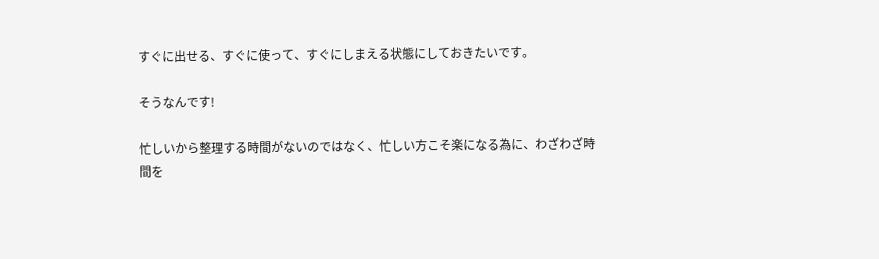すぐに出せる、すぐに使って、すぐにしまえる状態にしておきたいです。

そうなんです!

忙しいから整理する時間がないのではなく、忙しい方こそ楽になる為に、わざわざ時間を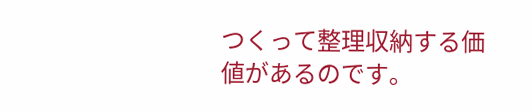つくって整理収納する価値があるのです。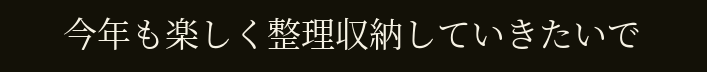今年も楽しく整理収納していきたいで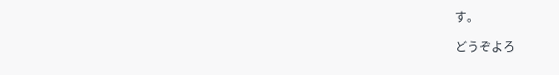す。

どうぞよろ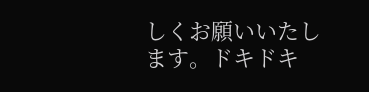しくお願いいたします。ドキドキ